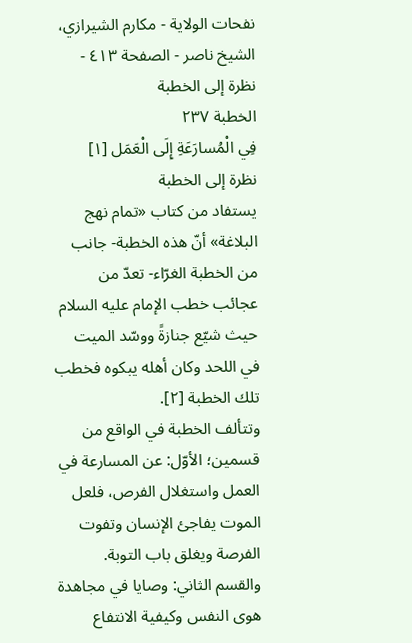نفحات الولاية - مكارم الشيرازي، الشيخ ناصر - الصفحة ٤١٣ - نظرة إلى الخطبة
الخطبة ٢٣٧
فِي الْمُسارَعَةِ إِلَى الْعَمَل [١]
نظرة إلى الخطبة
يستفاد من كتاب «تمام نهج البلاغة» أنّ هذه الخطبة- جانب من الخطبة الغرّاء- تعدّ من عجائب خطب الإمام عليه السلام حيث شيّع جنازةً ووسّد الميت في اللحد وكان أهله يبكوه فخطب تلك الخطبة [٢].
وتتألف الخطبة في الواقع من قسمين؛ الأوّل: عن المسارعة في العمل واستغلال الفرص، فلعل الموت يفاجئ الإنسان وتفوت الفرصة ويغلق باب التوبة.
والقسم الثاني: وصايا في مجاهدة هوى النفس وكيفية الانتفاع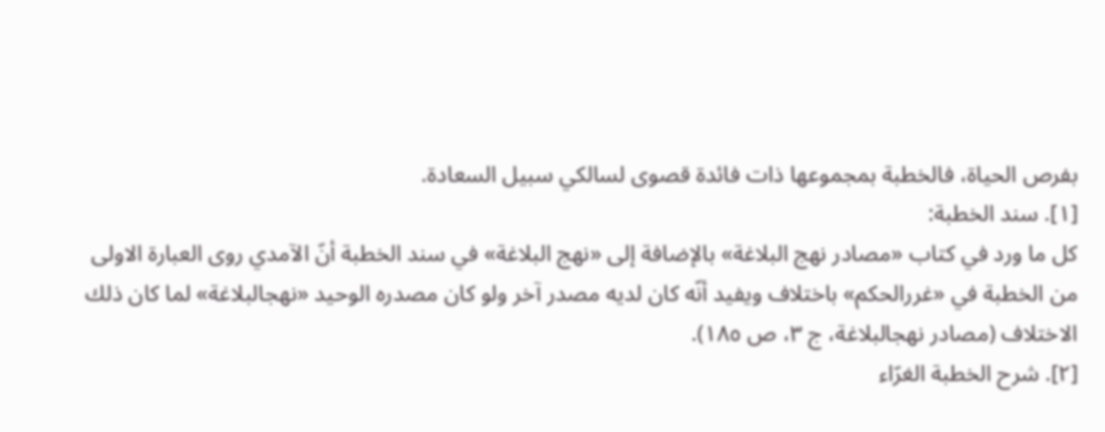بفرص الحياة، فالخطبة بمجموعها ذات فائدة قصوى لسالكي سبيل السعادة.
[١]. سند الخطبة:
كل ما ورد في كتاب «مصادر نهج البلاغة» بالإضافة إلى «نهج البلاغة» في سند الخطبة أنّ الآمدي روى العبارة الاولى من الخطبة في «غررالحكم» باختلاف ويفيد أنّه كان لديه مصدر آخر ولو كان مصدره الوحيد «نهجالبلاغة» لما كان ذلك الاختلاف (مصادر نهجالبلاغة، ج ٣، ص ١٨٥).
[٢]. شرح الخطبة الغرّاء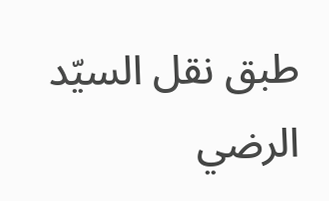طبق نقل السيّد الرضي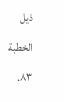ذيل الخطبة ٨٣.